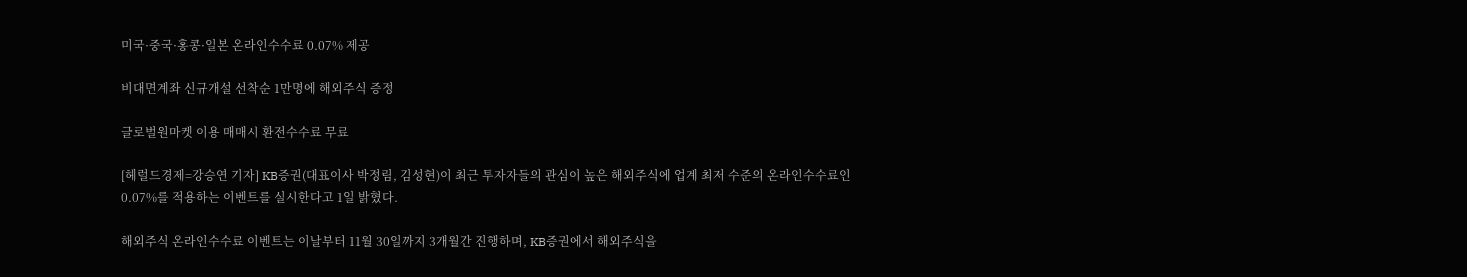미국·중국·홍콩·일본 온라인수수료 0.07% 제공

비대면계좌 신규개설 선착순 1만명에 해외주식 증정

글로벌원마켓 이용 매매시 환전수수료 무료

[헤럴드경제=강승연 기자] KB증권(대표이사 박정림, 김성현)이 최근 투자자들의 관심이 높은 해외주식에 업계 최저 수준의 온라인수수료인 0.07%를 적용하는 이벤트를 실시한다고 1일 밝혔다.

해외주식 온라인수수료 이벤트는 이날부터 11월 30일까지 3개월간 진행하며, KB증권에서 해외주식을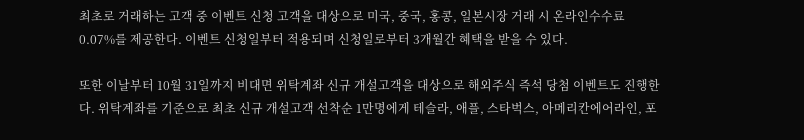최초로 거래하는 고객 중 이벤트 신청 고객을 대상으로 미국, 중국, 홍콩, 일본시장 거래 시 온라인수수료 0.07%를 제공한다. 이벤트 신청일부터 적용되며 신청일로부터 3개월간 혜택을 받을 수 있다.

또한 이날부터 10월 31일까지 비대면 위탁계좌 신규 개설고객을 대상으로 해외주식 즉석 당첨 이벤트도 진행한다. 위탁계좌를 기준으로 최초 신규 개설고객 선착순 1만명에게 테슬라, 애플, 스타벅스, 아메리칸에어라인, 포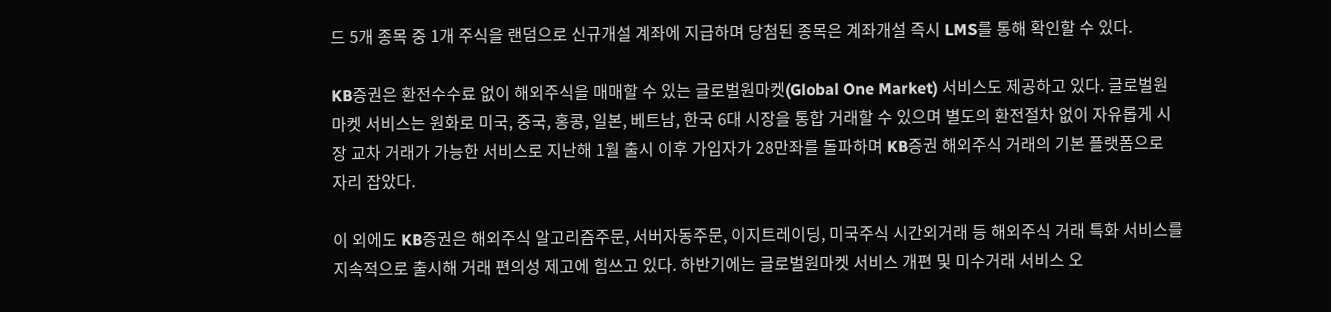드 5개 종목 중 1개 주식을 랜덤으로 신규개설 계좌에 지급하며 당첨된 종목은 계좌개설 즉시 LMS를 통해 확인할 수 있다.

KB증권은 환전수수료 없이 해외주식을 매매할 수 있는 글로벌원마켓(Global One Market) 서비스도 제공하고 있다. 글로벌원마켓 서비스는 원화로 미국, 중국, 홍콩, 일본, 베트남, 한국 6대 시장을 통합 거래할 수 있으며 별도의 환전절차 없이 자유롭게 시장 교차 거래가 가능한 서비스로 지난해 1월 출시 이후 가입자가 28만좌를 돌파하며 KB증권 해외주식 거래의 기본 플랫폼으로 자리 잡았다.

이 외에도 KB증권은 해외주식 알고리즘주문, 서버자동주문, 이지트레이딩, 미국주식 시간외거래 등 해외주식 거래 특화 서비스를 지속적으로 출시해 거래 편의성 제고에 힘쓰고 있다. 하반기에는 글로벌원마켓 서비스 개편 및 미수거래 서비스 오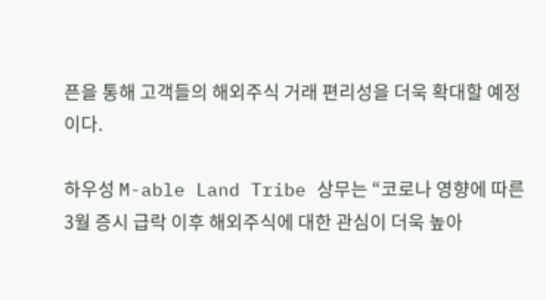픈을 통해 고객들의 해외주식 거래 편리성을 더욱 확대할 예정이다.

하우성 M-able Land Tribe 상무는 “코로나 영향에 따른 3월 증시 급락 이후 해외주식에 대한 관심이 더욱 높아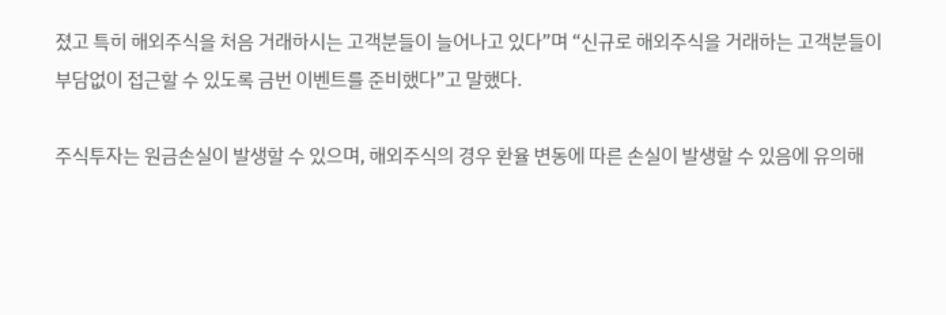졌고 특히 해외주식을 처음 거래하시는 고객분들이 늘어나고 있다”며 “신규로 해외주식을 거래하는 고객분들이 부담없이 접근할 수 있도록 금번 이벤트를 준비했다”고 말했다.

주식투자는 원금손실이 발생할 수 있으며, 해외주식의 경우 환율 변동에 따른 손실이 발생할 수 있음에 유의해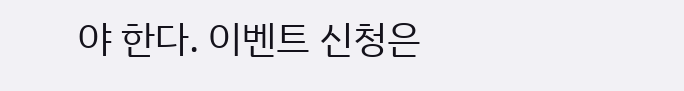야 한다. 이벤트 신청은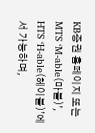KB증권 홈페이지 또는 MTS ‘M-able(마블)’, HTS ‘H-able(헤이블)’에서 가능하며,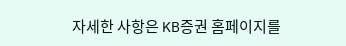자세한 사항은 KB증권 홈페이지를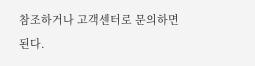참조하거나 고객센터로 문의하면 된다.